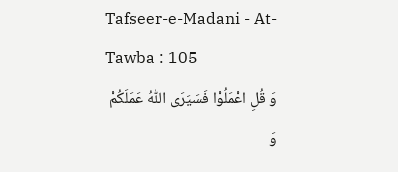Tafseer-e-Madani - At-Tawba : 105
وَ قُلِ اعْمَلُوْا فَسَیَرَى اللّٰهُ عَمَلَكُمْ وَ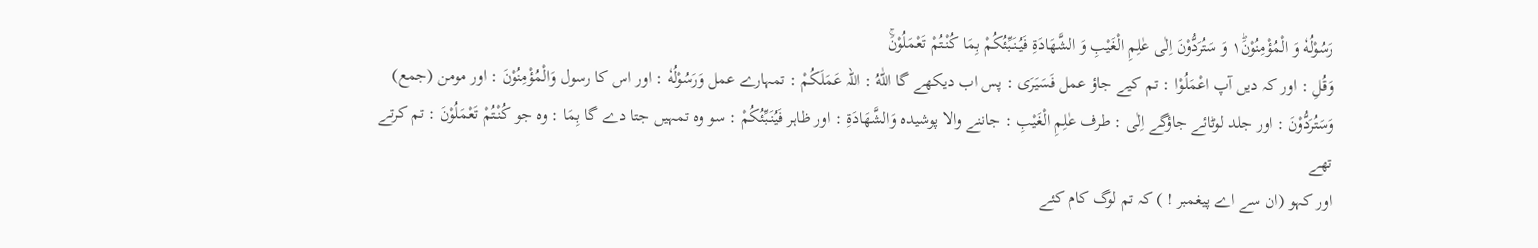رَسُوْلُهٗ وَ الْمُؤْمِنُوْنَ١ؕ وَ سَتُرَدُّوْنَ اِلٰى عٰلِمِ الْغَیْبِ وَ الشَّهَادَةِ فَیُنَبِّئُكُمْ بِمَا كُنْتُمْ تَعْمَلُوْنَۚ
وَقُلِ : اور کہ دیں آپ اعْمَلُوْا : تم کیے جاؤ عمل فَسَيَرَى : پس اب دیکھے گا اللّٰهُ : اللہ عَمَلَكُمْ : تمہارے عمل وَرَسُوْلُهٗ : اور اس کا رسول وَالْمُؤْمِنُوْنَ : اور مومن (جمع) وَسَتُرَدُّوْنَ : اور جلد لوٹائے جاؤگے اِلٰى : طرف عٰلِمِ الْغَيْبِ : جاننے والا پوشیدہ وَالشَّهَادَةِ : اور ظاہر فَيُنَبِّئُكُمْ : سو وہ تمہیں جتا دے گا بِمَا : وہ جو كُنْتُمْ تَعْمَلُوْنَ : تم کرتے تھے
اور کہو (ان سے اے پیغمبر ! ) کہ تم لوگ کام کئے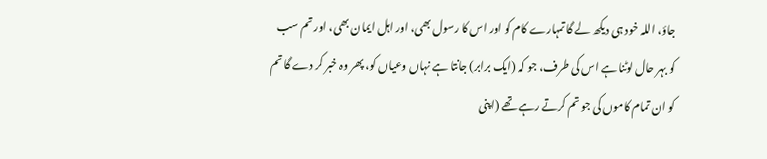جاؤ، اللہ خود ہی دیکھ لے گا تمہارے کام کو اور اس کا رسول بھی، اور اہل ایمان بھی، اور تم سب کو بہر حال لوٹنا ہے اس کی طرف، جو کہ (ایک برابر) جانتا ہے نہاں وعیاں کو، پھر وہ خبر کر دے گا تم کو ان تمام کاموں کی جو تم کرتے رہے تھے (اپنی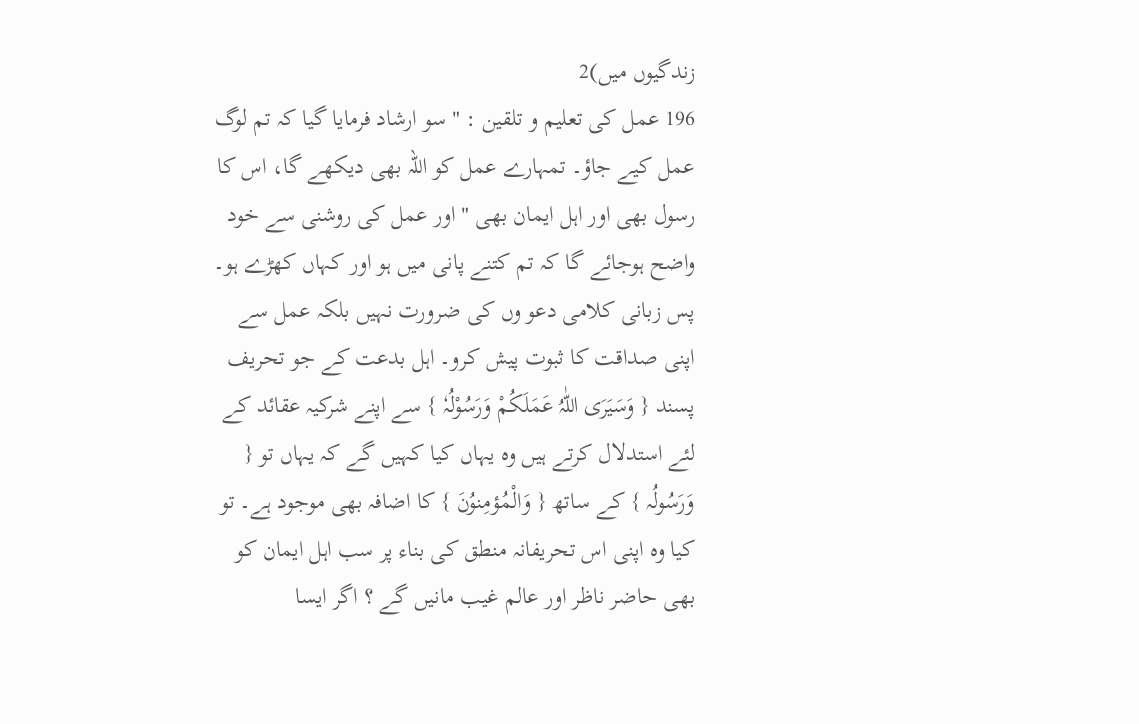زندگیوں میں)2
196 عمل کی تعلیم و تلقین : " سو ارشاد فرمایا گیا کہ تم لوگ عمل کیے جاؤ۔ تمہارے عمل کو اللہ بھی دیکھے گا، اس کا رسول بھی اور اہل ایمان بھی " اور عمل کی روشنی سے خود واضح ہوجائے گا کہ تم کتنے پانی میں ہو اور کہاں کھڑے ہو۔ پس زبانی کلامی دعو وں کی ضرورت نہیں بلکہ عمل سے اپنی صداقت کا ثبوت پیش کرو۔ اہل بدعت کے جو تحریف پسند { وَسَیَرَی اللّٰہُ عَمَلَکُمْ وَرَسُوْلُہٗ } سے اپنے شرکیہ عقائد کے لئے استدلال کرتے ہیں وہ یہاں کیا کہیں گے کہ یہاں تو { وَرَسُولُہ } کے ساتھ { وَالْمُؤمِنوُنَ } کا اضافہ بھی موجود ہے۔ تو کیا وہ اپنی اس تحریفانہ منطق کی بناء پر سب اہل ایمان کو بھی حاضر ناظر اور عالم غیب مانیں گے ؟ اگر ایسا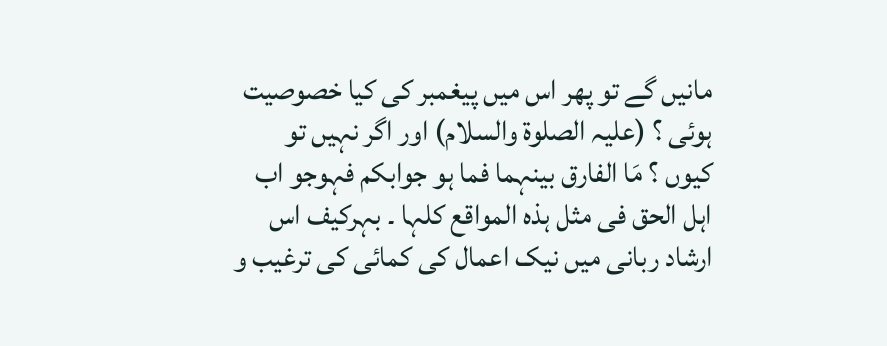مانیں گے تو پھر اس میں پیغمبر کی کیا خصوصیت ہوئی ؟ (علیہ الصلوۃ والسلام) اور اگر نہیں تو کیوں ؟ مَا الفارق بینہما فما ہو جوابکم فہوجو اب اہل الحق فی مثل ہذہ المواقع کلہا ۔ بہرکیف اس ارشاد ربانی میں نیک اعمال کی کمائی کی ترغیب و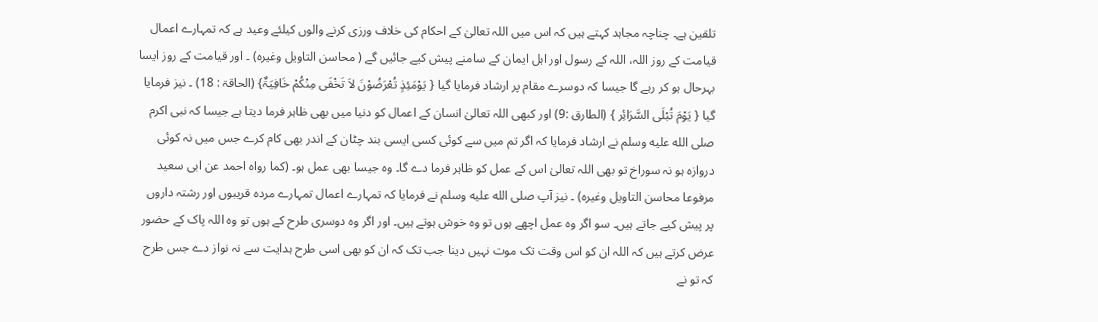تلقین ہے۔ چناچہ مجاہد کہتے ہیں کہ اس میں اللہ تعالیٰ کے احکام کی خلاف ورزی کرنے والوں کیلئے وعید ہے کہ تمہارے اعمال قیامت کے روز اللہ، اللہ کے رسول اور اہل ایمان کے سامنے پیش کیے جائیں گے ( محاسن التاویل وغیرہ) ۔ اور قیامت کے روز ایسا بہرحال ہو کر رہے گا جیسا کہ دوسرے مقام پر ارشاد فرمایا گیا { یَوْمَئِذٍ تُعْرَضُوْنَ لاَ تَخْفَی مِنْکُمْ خَافِیَۃٌ} (الحاقۃ : 18) ۔ نیز فرمایا گیا { یَوْمَ تُبْلَی السَّرَائِر } (الطارق :9) اور کبھی اللہ تعالیٰ انسان کے اعمال کو دنیا میں بھی ظاہر فرما دیتا ہے جیسا کہ نبی اکرم صلى الله عليه وسلم نے ارشاد فرمایا کہ اگر تم میں سے کوئی کسی ایسی بند چٹان کے اندر بھی کام کرے جس میں نہ کوئی دروازہ ہو نہ سوراخ تو بھی اللہ تعالیٰ اس کے عمل کو ظاہر فرما دے گا۔ وہ جیسا بھی عمل ہو۔ (کما رواہ احمد عن ابی سعید مرفوعا محاسن التاویل وغیرہ) ۔ نیز آپ صلى الله عليه وسلم نے فرمایا کہ تمہارے اعمال تمہارے مردہ قریبوں اور رشتہ داروں پر پیش کیے جاتے ہیں۔ سو اگر وہ عمل اچھے ہوں تو وہ خوش ہوتے ہیں۔ اور اگر وہ دوسری طرح کے ہوں تو وہ اللہ پاک کے حضور عرض کرتے ہیں کہ اللہ ان کو اس وقت تک موت نہیں دینا جب تک کہ ان کو بھی اسی طرح ہدایت سے نہ نواز دے جس طرح کہ تو نے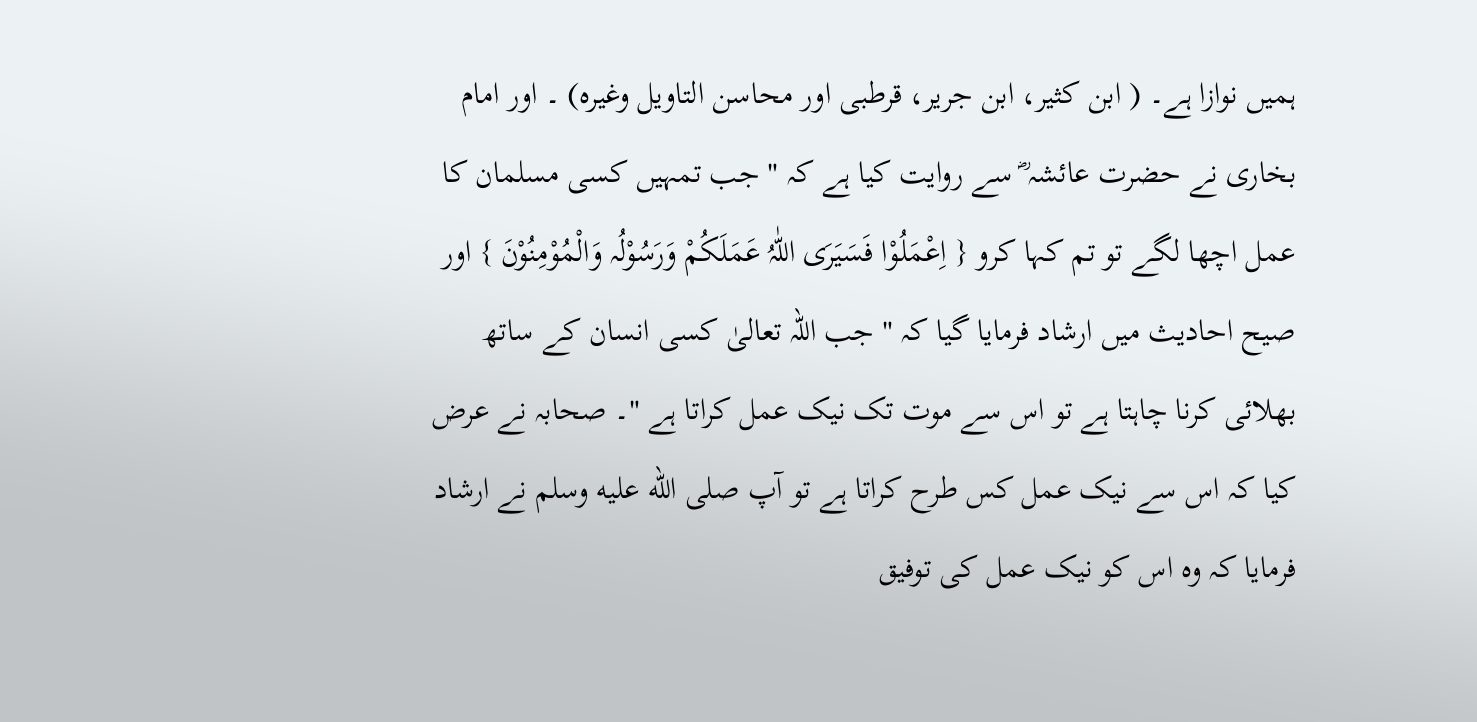ہمیں نوازا ہے۔ ( ابن کثیر، ابن جریر، قرطبی اور محاسن التاویل وغیرہ) ۔ اور امام بخاری نے حضرت عائشہ ؓ سے روایت کیا ہے کہ " جب تمہیں کسی مسلمان کا عمل اچھا لگے تو تم کہا کرو { اِعْمَلُوْا فَسَیَرَی اللّٰہُ عَمَلَکُمْ وَرَسُوْلُہ وَالْمُوْمِنُوْنَ } اور صیح احادیث میں ارشاد فرمایا گیا کہ " جب اللہ تعالیٰ کسی انسان کے ساتھ بھلائی کرنا چاہتا ہے تو اس سے موت تک نیک عمل کراتا ہے "۔ صحابہ نے عرض کیا کہ اس سے نیک عمل کس طرح کراتا ہے تو آپ صلى الله عليه وسلم نے ارشاد فرمایا کہ وہ اس کو نیک عمل کی توفیق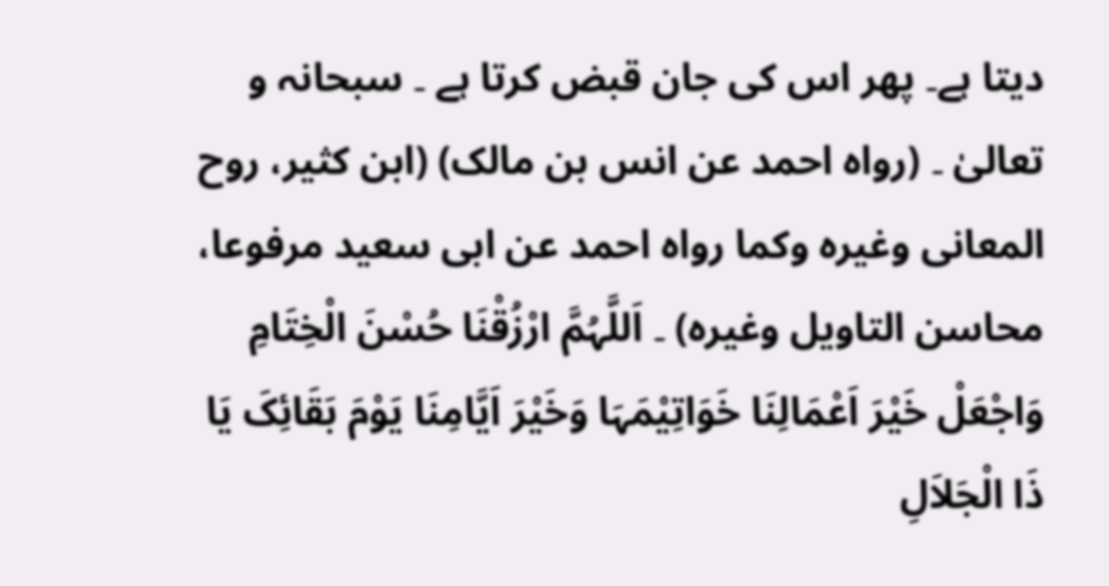دیتا ہے۔ پھر اس کی جان قبض کرتا ہے ۔ سبحانہ و تعالیٰ ۔ (رواہ احمد عن انس بن مالک) (ابن کثیر، روح المعانی وغیرہ وکما رواہ احمد عن ابی سعید مرفوعا، محاسن التاویل وغیرہ) ۔ اَللَّہُمَّ ارْزُقْنَا حُسْنَ الْخِتَامِ وَاجْعَلْ خَیْرَ اَعْمَالِنَا خَوَاتِیْمَہَا وَخَیْرَ اَیَّامِنَا یَوْمَ بَقَائِکَ یَا ذَا الْجَلاَلِ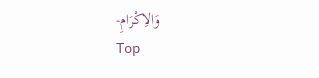وَالاِکْرَامِ-
Top